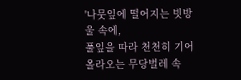'나뭇잎에 떨어지는 빗방울 속에,
풀잎을 따라 천천히 기어 올라오는 무당벌레 속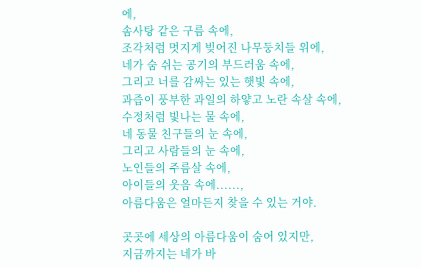에,
솜사탕 같은 구름 속에,
조각처럼 멋지게 빚어진 나무둥치들 위에,
네가 숨 쉬는 공기의 부드러움 속에,
그리고 너를 감싸는 있는 햇빛 속에,
과즙이 풍부한 과일의 하얗고 노란 속살 속에,
수정처럼 빛나는 물 속에,
네 동물 친구들의 눈 속에,
그리고 사람들의 눈 속에,
노인들의 주름살 속에,
아이들의 웃음 속에......,
아름다움은 얼마든지 찾을 수 있는 거야.

곳곳에 세상의 아름다움이 숨어 있지만,
지금까지는 네가 바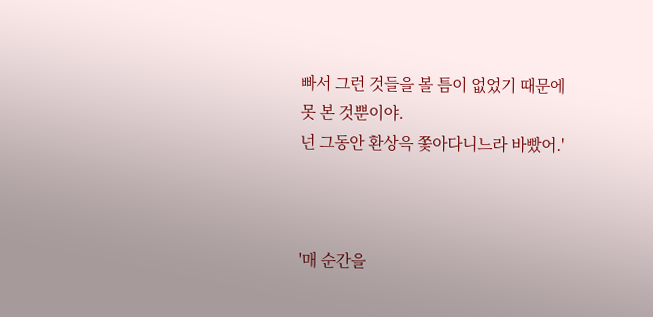빠서 그런 것들을 볼 틈이 없었기 때문에
못 본 것뿐이야.
넌 그동안 환상윽 쫓아다니느라 바빴어.'



'매 순간을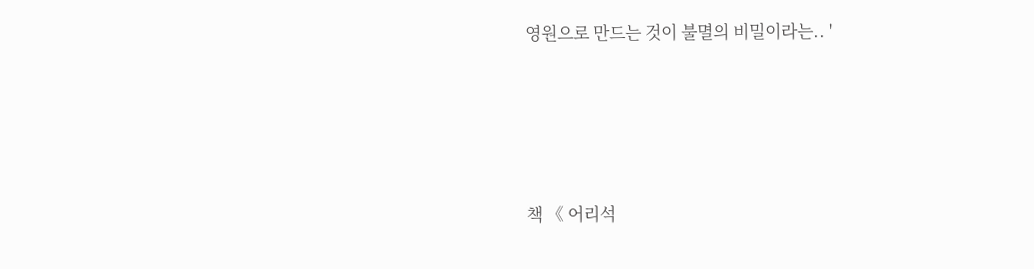영원으로 만드는 것이 불멸의 비밀이라는.. '




책 《 어리석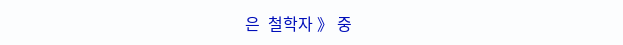은  철학자 》 중